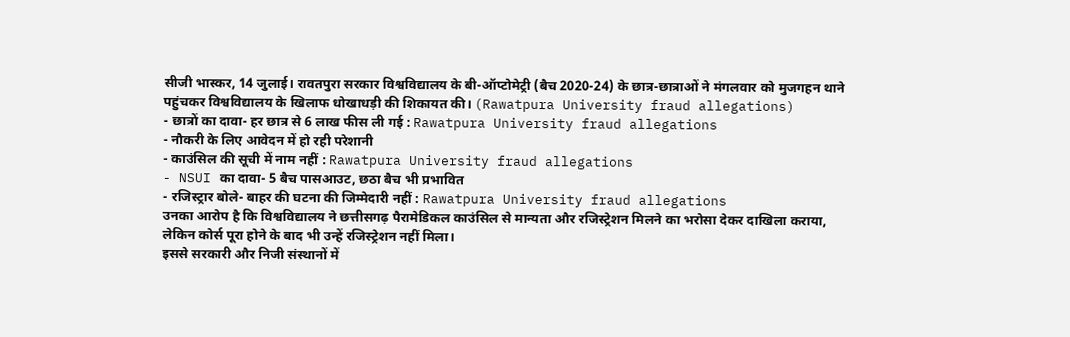सीजी भास्कर, 14 जुलाई। रावतपुरा सरकार विश्वविद्यालय के बी-ऑप्टोमेट्री (बैच 2020-24) के छात्र-छात्राओं ने मंगलवार को मुजगहन थाने पहुंचकर विश्वविद्यालय के खिलाफ धोखाधड़ी की शिकायत की। (Rawatpura University fraud allegations)
- छात्रों का दावा- हर छात्र से 6 लाख फीस ली गई : Rawatpura University fraud allegations
- नौकरी के लिए आवेदन में हो रही परेशानी
- काउंसिल की सूची में नाम नहीं : Rawatpura University fraud allegations
- NSUI का दावा- 5 बैच पासआउट, छठा बैच भी प्रभावित
- रजिस्ट्रार बोले- बाहर की घटना की जिम्मेदारी नहीं : Rawatpura University fraud allegations
उनका आरोप है कि विश्वविद्यालय ने छत्तीसगढ़ पैरामेडिकल काउंसिल से मान्यता और रजिस्ट्रेशन मिलने का भरोसा देकर दाखिला कराया, लेकिन कोर्स पूरा होने के बाद भी उन्हें रजिस्ट्रेशन नहीं मिला।
इससे सरकारी और निजी संस्थानों में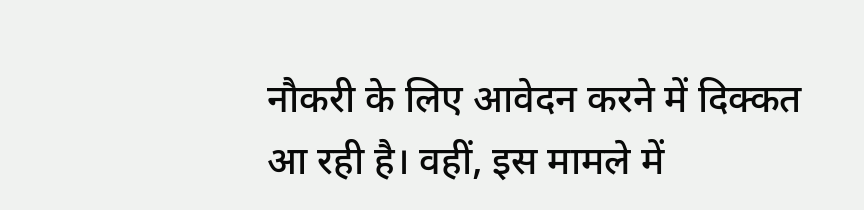नौकरी के लिए आवेदन करने में दिक्कत आ रही है। वहीं, इस मामले में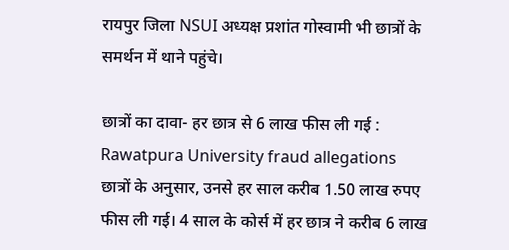रायपुर जिला NSUI अध्यक्ष प्रशांत गोस्वामी भी छात्रों के समर्थन में थाने पहुंचे।

छात्रों का दावा- हर छात्र से 6 लाख फीस ली गई : Rawatpura University fraud allegations
छात्रों के अनुसार, उनसे हर साल करीब 1.50 लाख रुपए फीस ली गई। 4 साल के कोर्स में हर छात्र ने करीब 6 लाख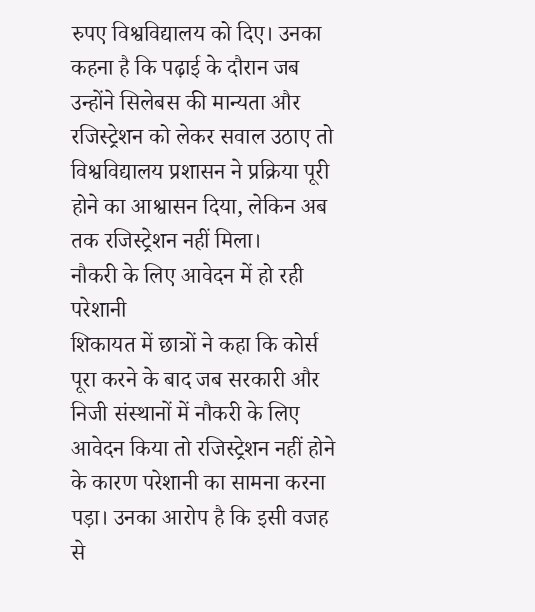रुपए विश्वविद्यालय को दिए। उनका कहना है कि पढ़ाई के दौरान जब उन्होंने सिलेबस की मान्यता और रजिस्ट्रेशन को लेकर सवाल उठाए तो विश्वविद्यालय प्रशासन ने प्रक्रिया पूरी होने का आश्वासन दिया, लेकिन अब तक रजिस्ट्रेशन नहीं मिला।
नौकरी के लिए आवेदन में हो रही परेशानी
शिकायत में छात्रों ने कहा कि कोर्स पूरा करने के बाद जब सरकारी और निजी संस्थानों में नौकरी के लिए आवेदन किया तो रजिस्ट्रेशन नहीं होने के कारण परेशानी का सामना करना पड़ा। उनका आरोप है कि इसी वजह से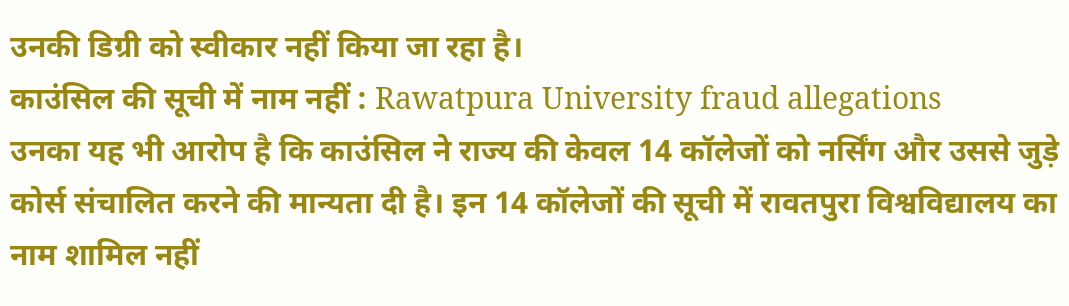उनकी डिग्री को स्वीकार नहीं किया जा रहा है।
काउंसिल की सूची में नाम नहीं : Rawatpura University fraud allegations
उनका यह भी आरोप है कि काउंसिल ने राज्य की केवल 14 कॉलेजों को नर्सिंग और उससे जुड़े कोर्स संचालित करने की मान्यता दी है। इन 14 कॉलेजों की सूची में रावतपुरा विश्वविद्यालय का नाम शामिल नहीं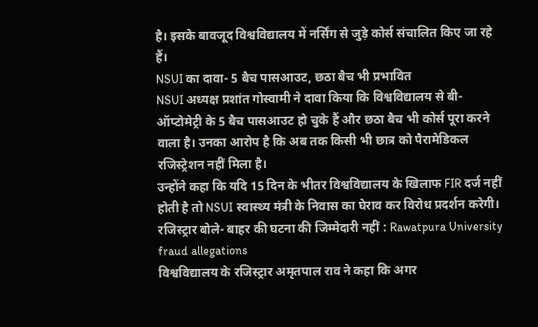है। इसके बावजूद विश्वविद्यालय में नर्सिंग से जुड़े कोर्स संचालित किए जा रहे हैं।
NSUI का दावा- 5 बैच पासआउट, छठा बैच भी प्रभावित
NSUI अध्यक्ष प्रशांत गोस्वामी ने दावा किया कि विश्वविद्यालय से बी-ऑप्टोमेट्री के 5 बैच पासआउट हो चुके हैं और छठा बैच भी कोर्स पूरा करने वाला है। उनका आरोप है कि अब तक किसी भी छात्र को पैरामेडिकल रजिस्ट्रेशन नहीं मिला है।
उन्होंने कहा कि यदि 15 दिन के भीतर विश्वविद्यालय के खिलाफ FIR दर्ज नहीं होती है तो NSUI स्वास्थ्य मंत्री के निवास का घेराव कर विरोध प्रदर्शन करेगी।
रजिस्ट्रार बोले- बाहर की घटना की जिम्मेदारी नहीं : Rawatpura University fraud allegations
विश्वविद्यालय के रजिस्ट्रार अमृतपाल राव ने कहा कि अगर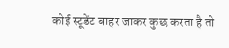कोई स्टूडेंट बाहर जाकर कुछ करता है तो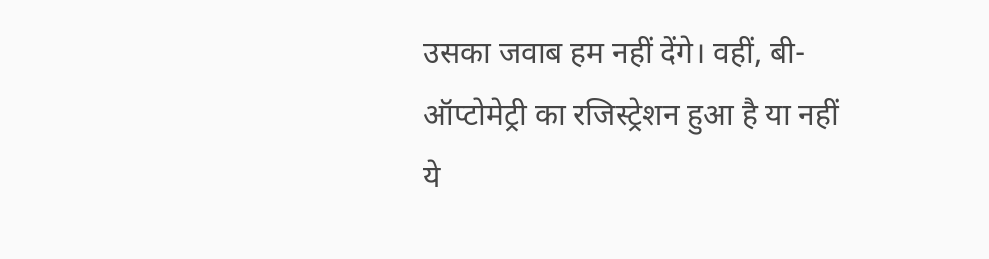उसका जवाब हम नहीं देंगे। वहीं, बी-ऑप्टोमेट्री का रजिस्ट्रेशन हुआ है या नहीं ये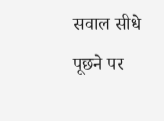सवाल सीधे पूछने पर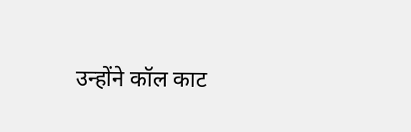उन्होंने कॉल काट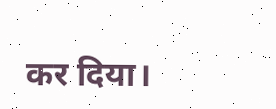कर दिया।